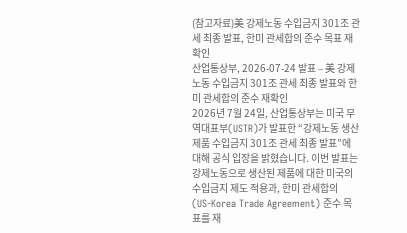(참고자료)美 강제노동 수입금지 301조 관세 최종 발표, 한미 관세합의 준수 목표 재확인
산업통상부, 2026‑07‑24 발표 – 美 강제노동 수입금지 301조 관세 최종 발표와 한미 관세합의 준수 재확인
2026년 7월 24일, 산업통상부는 미국 무역대표부(USTR)가 발표한 “강제노동 생산제품 수입금지 301조 관세 최종 발표”에 대해 공식 입장을 밝혔습니다. 이번 발표는 강제노동으로 생산된 제품에 대한 미국의 수입금지 제도 적용과, 한미 관세합의(US‑Korea Trade Agreement) 준수 목표를 재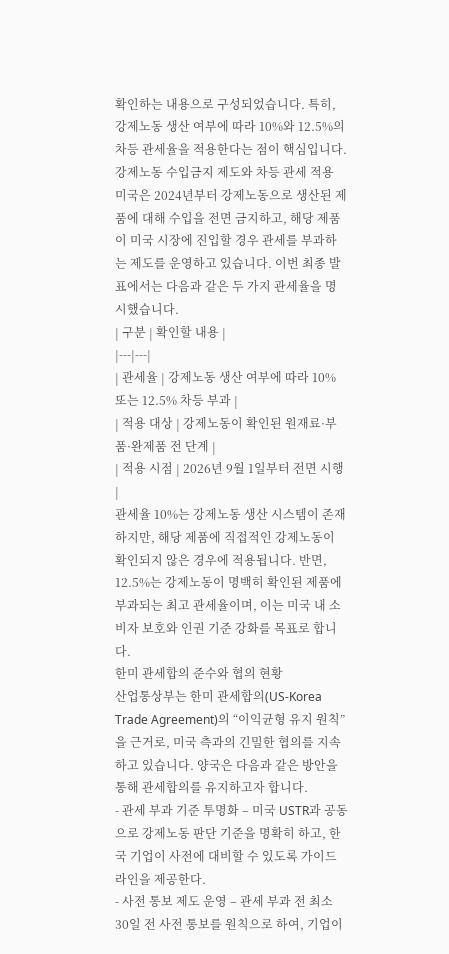확인하는 내용으로 구성되었습니다. 특히, 강제노동 생산 여부에 따라 10%와 12.5%의 차등 관세율을 적용한다는 점이 핵심입니다.
강제노동 수입금지 제도와 차등 관세 적용
미국은 2024년부터 강제노동으로 생산된 제품에 대해 수입을 전면 금지하고, 해당 제품이 미국 시장에 진입할 경우 관세를 부과하는 제도를 운영하고 있습니다. 이번 최종 발표에서는 다음과 같은 두 가지 관세율을 명시했습니다.
| 구분 | 확인할 내용 |
|---|---|
| 관세율 | 강제노동 생산 여부에 따라 10% 또는 12.5% 차등 부과 |
| 적용 대상 | 강제노동이 확인된 원재료·부품·완제품 전 단계 |
| 적용 시점 | 2026년 9월 1일부터 전면 시행 |
관세율 10%는 강제노동 생산 시스템이 존재하지만, 해당 제품에 직접적인 강제노동이 확인되지 않은 경우에 적용됩니다. 반면, 12.5%는 강제노동이 명백히 확인된 제품에 부과되는 최고 관세율이며, 이는 미국 내 소비자 보호와 인권 기준 강화를 목표로 합니다.
한미 관세합의 준수와 협의 현황
산업통상부는 한미 관세합의(US‑Korea Trade Agreement)의 “이익균형 유지 원칙”을 근거로, 미국 측과의 긴밀한 협의를 지속하고 있습니다. 양국은 다음과 같은 방안을 통해 관세합의를 유지하고자 합니다.
- 관세 부과 기준 투명화 – 미국 USTR과 공동으로 강제노동 판단 기준을 명확히 하고, 한국 기업이 사전에 대비할 수 있도록 가이드라인을 제공한다.
- 사전 통보 제도 운영 – 관세 부과 전 최소 30일 전 사전 통보를 원칙으로 하여, 기업이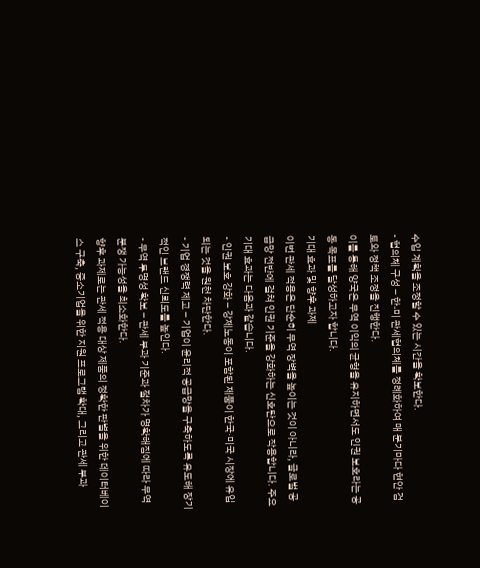수입 계획을 조정할 수 있는 시간을 확보한다.
- 협의체 구성 – 한‑미 관세협의체를 정례화하여 매 분기마다 현안 검토와 정책 조정을 진행한다.
이를 통해 양국은 무역 이익의 균형을 유지하면서도 인권 보호라는 공동 목표를 달성하고자 합니다.
기대 효과 및 향후 과제
이번 관세 적용은 단순히 무역 장벽을 높이는 것이 아니라, 글로벌 공급망 전반에 걸쳐 인권 기준을 강화하는 신호탄으로 작용합니다. 주요 기대 효과는 다음과 같습니다.
- 인권 보호 강화 – 강제노동이 포함된 제품이 한국·미국 시장에 유입되는 것을 원천 차단한다.
- 기업 경쟁력 제고 – 기업이 윤리적 공급망을 구축하도록 유도해 장기적인 브랜드 신뢰도를 높인다.
- 무역 투명성 확보 – 관세 부과 기준과 절차가 명확해짐에 따라 무역 분쟁 가능성을 최소화한다.
향후 과제로는 관세 적용 대상 제품의 정확한 판별을 위한 데이터베이스 구축, 중소기업을 위한 지원 프로그램 확대, 그리고 관세 부과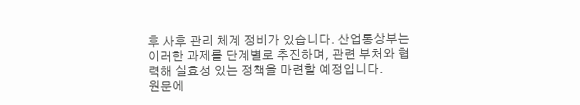후 사후 관리 체계 정비가 있습니다. 산업통상부는 이러한 과제를 단계별로 추진하며, 관련 부처와 협력해 실효성 있는 정책을 마련할 예정입니다.
원문에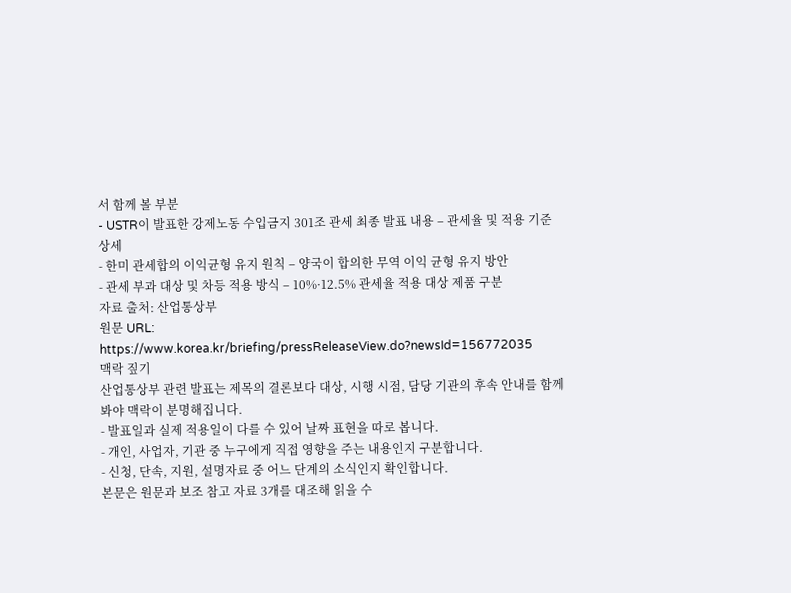서 함께 볼 부분
- USTR이 발표한 강제노동 수입금지 301조 관세 최종 발표 내용 – 관세율 및 적용 기준 상세
- 한미 관세합의 이익균형 유지 원칙 – 양국이 합의한 무역 이익 균형 유지 방안
- 관세 부과 대상 및 차등 적용 방식 – 10%·12.5% 관세율 적용 대상 제품 구분
자료 출처: 산업통상부
원문 URL: https://www.korea.kr/briefing/pressReleaseView.do?newsId=156772035
맥락 짚기
산업통상부 관련 발표는 제목의 결론보다 대상, 시행 시점, 담당 기관의 후속 안내를 함께 봐야 맥락이 분명해집니다.
- 발표일과 실제 적용일이 다를 수 있어 날짜 표현을 따로 봅니다.
- 개인, 사업자, 기관 중 누구에게 직접 영향을 주는 내용인지 구분합니다.
- 신청, 단속, 지원, 설명자료 중 어느 단계의 소식인지 확인합니다.
본문은 원문과 보조 참고 자료 3개를 대조해 읽을 수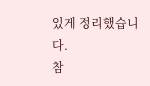있게 정리했습니다.
참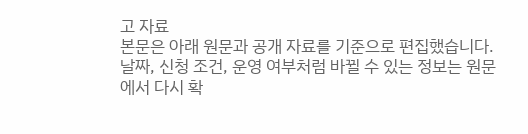고 자료
본문은 아래 원문과 공개 자료를 기준으로 편집했습니다. 날짜, 신청 조건, 운영 여부처럼 바뀔 수 있는 정보는 원문에서 다시 확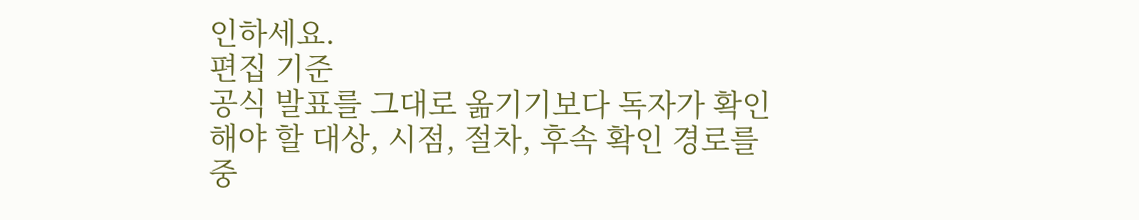인하세요.
편집 기준
공식 발표를 그대로 옮기기보다 독자가 확인해야 할 대상, 시점, 절차, 후속 확인 경로를 중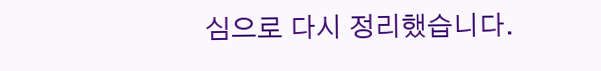심으로 다시 정리했습니다.